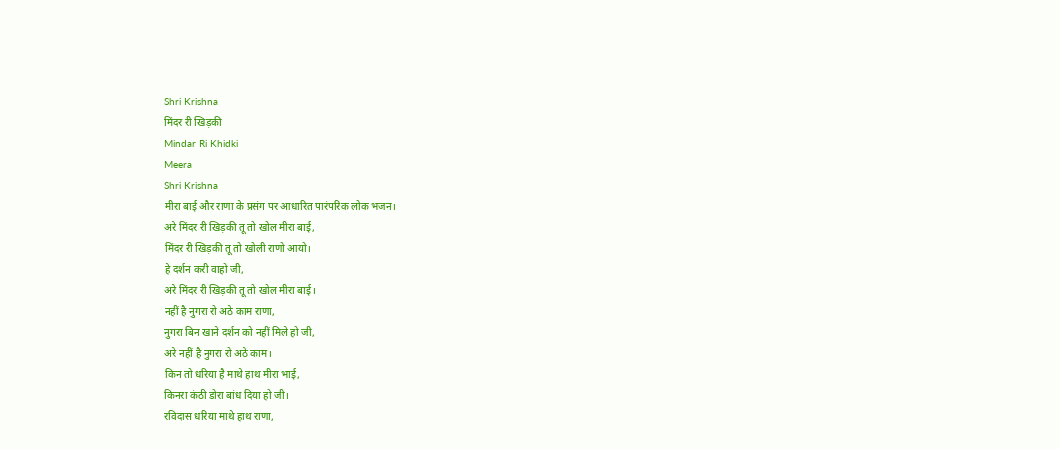Shri Krishna
मिंदर री खिड़की
Mindar Ri Khidki
Meera
Shri Krishna
मीरा बाई और राणा के प्रसंग पर आधारित पारंपरिक लोक भजन।
अरे मिंदर री खिड़की तू तो खोल मीरा बाई,
मिंदर री खिड़की तू तो खोली राणो आयो।
हे दर्शन करी वाहो जी,
अरे मिंदर री खिड़की तू तो खोल मीरा बाई।
नहीं है नुगरा रो अठे काम राणा,
नुगरा बिन खाने दर्शन को नहीं मिले हो जी,
अरे नहीं है नुगरा रो अठे काम।
किन तो धरिया है माथे हाथ मीरा भाई,
किनरा कंठी डोरा बांध दिया हो जी।
रविदास धरिया माथे हाथ राणा,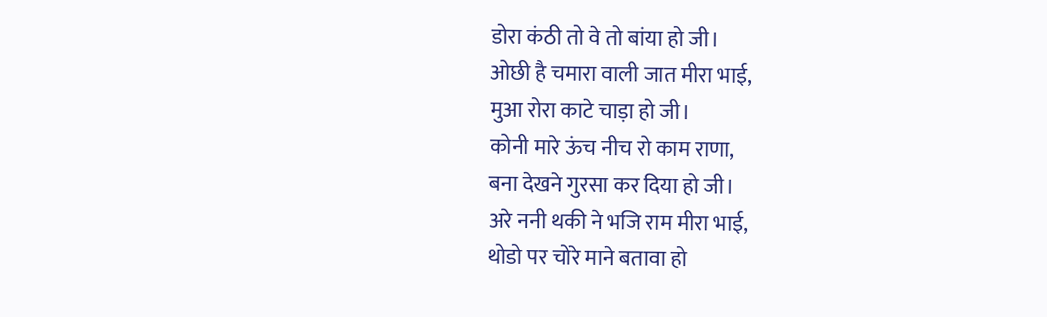डोरा कंठी तो वे तो बांया हो जी।
ओछी है चमारा वाली जात मीरा भाई,
मुआ रोरा काटे चाड़ा हो जी।
कोनी मारे ऊंच नीच रो काम राणा,
बना देखने गुरसा कर दिया हो जी।
अरे ननी थकी ने भजि राम मीरा भाई,
थोडो पर चोरे माने बतावा हो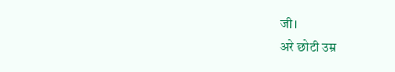जी।
अरे छोटी उम्र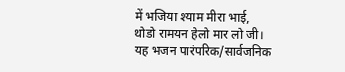में भजिया श्याम मीरा भाई,
थोडो रामयन हेलो मार लो जी।
यह भजन पारंपरिक/सार्वजनिक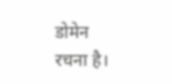डोमेन रचना है।